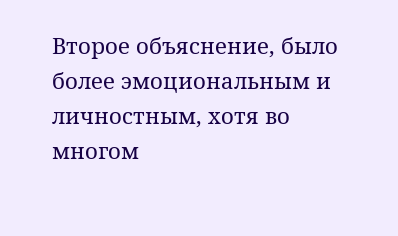Второе объяснение, было более эмоциональным и личностным, хотя во многом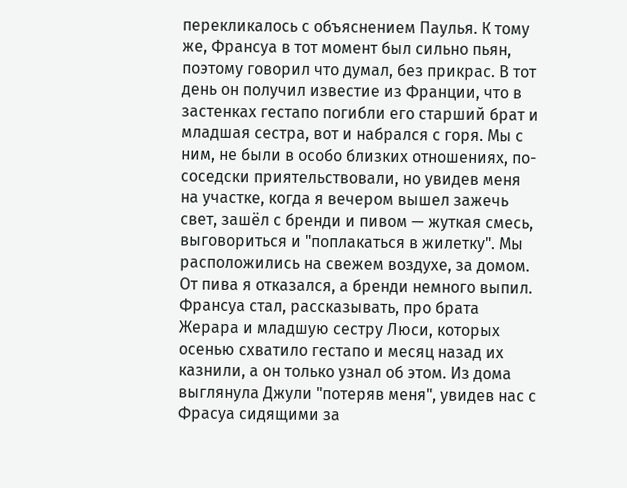перекликалось с объяснением Паулья. К тому же, Франсуа в тот момент был сильно пьян, поэтому говорил что думал, без прикрас. В тот день он получил известие из Франции, что в застенках гестапо погибли его старший брат и младшая сестра, вот и набрался с горя. Мы с ним, не были в особо близких отношениях, по-соседски приятельствовали, но увидев меня на участке, когда я вечером вышел зажечь свет, зашёл с бренди и пивом — жуткая смесь, выговориться и "поплакаться в жилетку". Мы расположились на свежем воздухе, за домом. От пива я отказался, а бренди немного выпил. Франсуа стал, рассказывать, про брата Жерара и младшую сестру Люси, которых осенью схватило гестапо и месяц назад их казнили, а он только узнал об этом. Из дома выглянула Джули "потеряв меня", увидев нас с Фрасуа сидящими за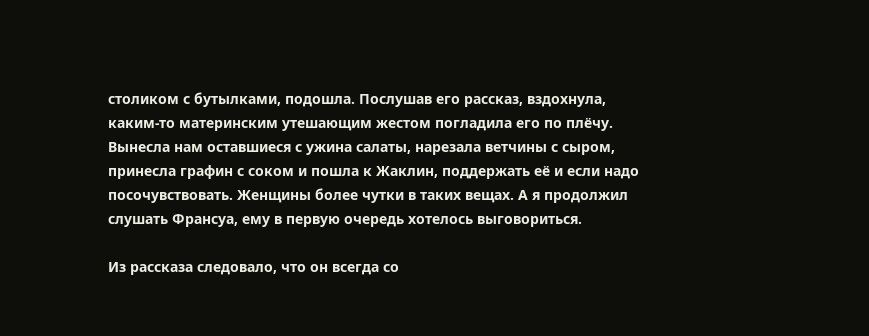столиком с бутылками, подошла. Послушав его рассказ, вздохнула, каким-то материнским утешающим жестом погладила его по плёчу. Вынесла нам оставшиеся с ужина салаты, нарезала ветчины с сыром, принесла графин с соком и пошла к Жаклин, поддержать её и если надо посочувствовать. Женщины более чутки в таких вещах. А я продолжил слушать Франсуа, ему в первую очередь хотелось выговориться.

Из рассказа следовало, что он всегда со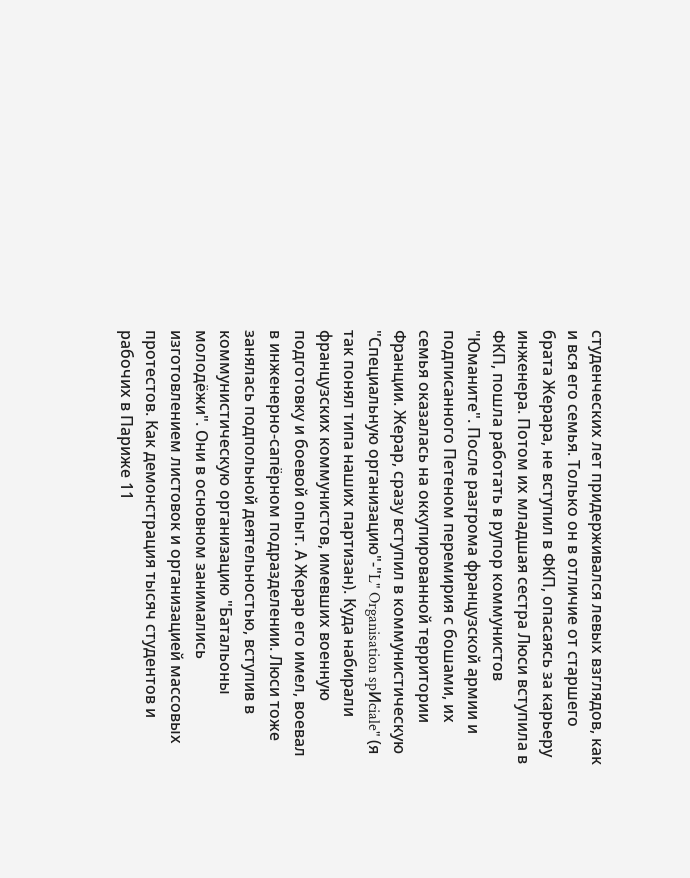студенческих лет придерживался левых взглядов, как и вся его семья. Только он в отличие от старшего брата Жерара, не вступил в ФКП, опасаясь за карьеру инженера. Потом их младшая сестра Люси вступила в ФКП, пошла работать в рупор коммунистов "Юманите". После разгрома французской армии и подписанного Петеном перемирия с бошами, их семья оказалась на оккупированной территории Франции. Жерар, сразу вступил в коммунистическую "Специальную организацию"-"L" Organisation spИciale" (я так понял типа наших партизан). Куда набирали французских коммунистов, имевших военную подготовку и боевой опыт. А Жерар его имел, воевал в инженерно-сапёрном подразделении. Люси тоже занялась подпольной деятельностью, вступив в коммунистическую организацию "Батальоны молодёжи". Они в основном занимались изготовлением листовок и организацией массовых протестов. Как демонстрация тысяч студентов и рабочих в Париже 11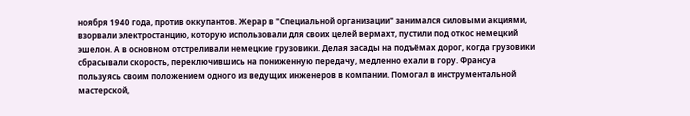ноября 1940 года, против оккупантов. Жерар в "Специальной организации" занимался силовыми акциями, взорвали электростанцию, которую использовали для своих целей вермахт, пустили под откос немецкий эшелон. А в основном отстреливали немецкие грузовики. Делая засады на подъёмах дорог, когда грузовики сбрасывали скорость, переключившись на пониженную передачу, медленно ехали в гору. Франсуа пользуясь своим положением одного из ведущих инженеров в компании. Помогал в инструментальной мастерской,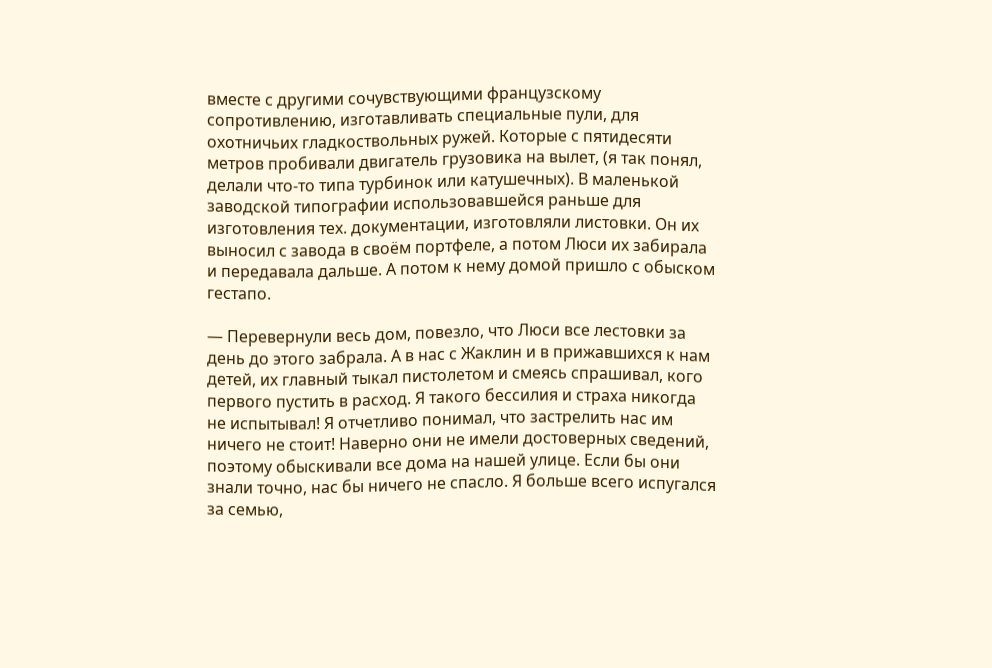вместе с другими сочувствующими французскому сопротивлению, изготавливать специальные пули, для охотничьих гладкоствольных ружей. Которые с пятидесяти метров пробивали двигатель грузовика на вылет, (я так понял, делали что-то типа турбинок или катушечных). В маленькой заводской типографии использовавшейся раньше для изготовления тех. документации, изготовляли листовки. Он их выносил с завода в своём портфеле, а потом Люси их забирала и передавала дальше. А потом к нему домой пришло с обыском гестапо.

— Перевернули весь дом, повезло, что Люси все лестовки за день до этого забрала. А в нас с Жаклин и в прижавшихся к нам детей, их главный тыкал пистолетом и смеясь спрашивал, кого первого пустить в расход. Я такого бессилия и страха никогда не испытывал! Я отчетливо понимал, что застрелить нас им ничего не стоит! Наверно они не имели достоверных сведений, поэтому обыскивали все дома на нашей улице. Если бы они знали точно, нас бы ничего не спасло. Я больше всего испугался за семью,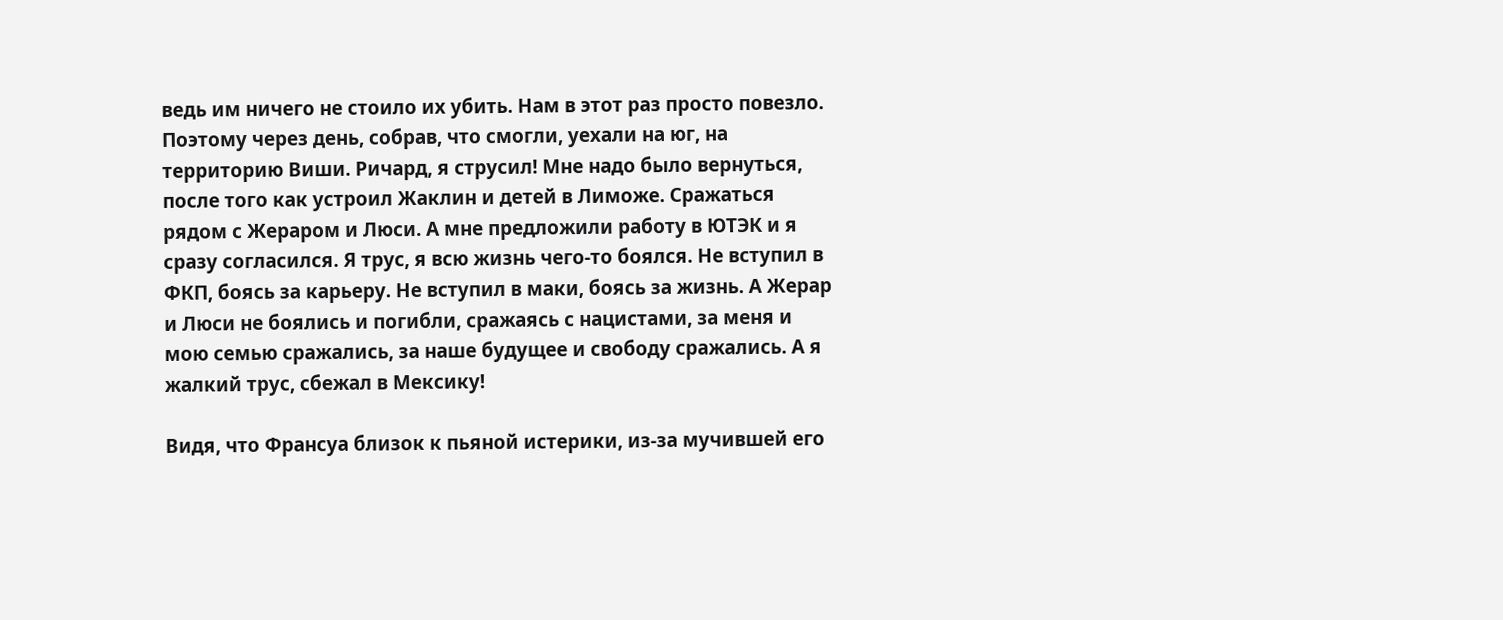ведь им ничего не стоило их убить. Нам в этот раз просто повезло. Поэтому через день, собрав, что смогли, уехали на юг, на территорию Виши. Ричард, я струсил! Мне надо было вернуться, после того как устроил Жаклин и детей в Лиможе. Сражаться рядом с Жераром и Люси. А мне предложили работу в ЮТЭК и я сразу согласился. Я трус, я всю жизнь чего-то боялся. Не вступил в ФКП, боясь за карьеру. Не вступил в маки, боясь за жизнь. А Жерар и Люси не боялись и погибли, сражаясь с нацистами, за меня и мою семью сражались, за наше будущее и свободу сражались. А я жалкий трус, сбежал в Мексику!

Видя, что Франсуа близок к пьяной истерики, из-за мучившей его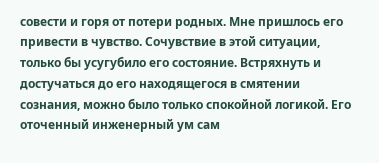совести и горя от потери родных. Мне пришлось его привести в чувство. Сочувствие в этой ситуации, только бы усугубило его состояние. Встряхнуть и достучаться до его находящегося в смятении сознания, можно было только спокойной логикой. Его оточенный инженерный ум сам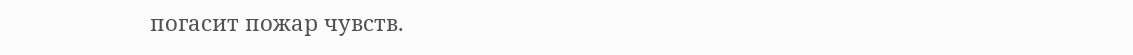погасит пожар чувств.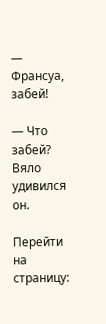— Франсуа, забей!

— Что забей? Вяло удивился он.

Перейти на страницу: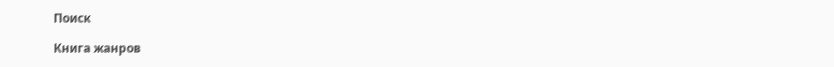Поиск

Книга жанров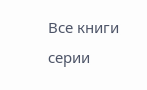Все книги серии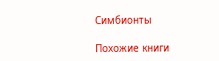Симбионты

Похожие книги